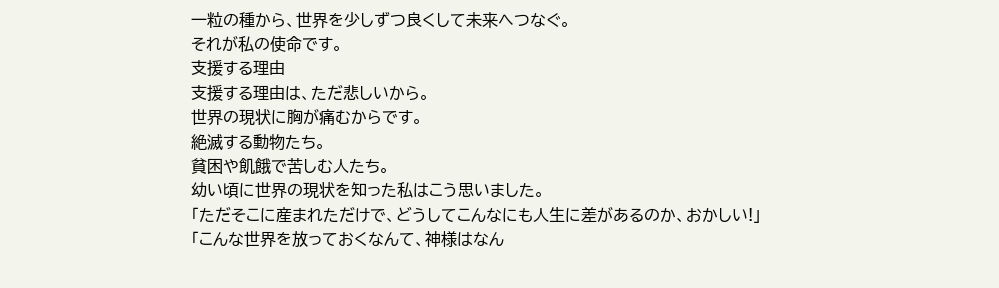一粒の種から、世界を少しずつ良くして未来へつなぐ。
それが私の使命です。
支援する理由
支援する理由は、ただ悲しいから。
世界の現状に胸が痛むからです。
絶滅する動物たち。
貧困や飢餓で苦しむ人たち。
幼い頃に世界の現状を知った私はこう思いました。
「ただそこに産まれただけで、どうしてこんなにも人生に差があるのか、おかしい!」
「こんな世界を放っておくなんて、神様はなん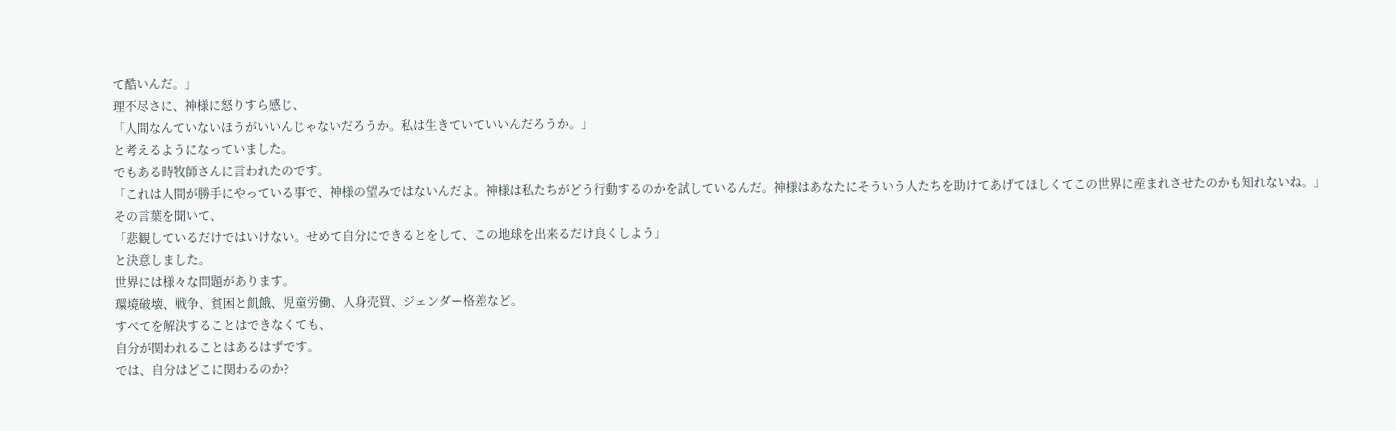て酷いんだ。」
理不尽さに、神様に怒りすら感じ、
「人間なんていないほうがいいんじゃないだろうか。私は生きていていいんだろうか。」
と考えるようになっていました。
でもある時牧師さんに言われたのです。
「これは人間が勝手にやっている事で、神様の望みではないんだよ。神様は私たちがどう行動するのかを試しているんだ。神様はあなたにそういう人たちを助けてあげてほしくてこの世界に産まれさせたのかも知れないね。」
その言葉を聞いて、
「悲観しているだけではいけない。せめて自分にできるとをして、この地球を出来るだけ良くしよう」
と決意しました。
世界には様々な問題があります。
環境破壊、戦争、貧困と飢餓、児童労働、人身売買、ジェンダー格差など。
すべてを解決することはできなくても、
自分が関われることはあるはずです。
では、自分はどこに関わるのか?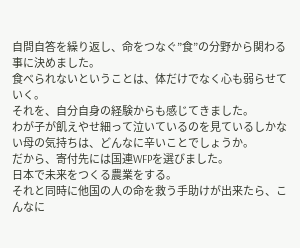自問自答を繰り返し、命をつなぐ”食”の分野から関わる事に決めました。
食べられないということは、体だけでなく心も弱らせていく。
それを、自分自身の経験からも感じてきました。
わが子が飢えやせ細って泣いているのを見ているしかない母の気持ちは、どんなに辛いことでしょうか。
だから、寄付先には国連WFPを選びました。
日本で未来をつくる農業をする。
それと同時に他国の人の命を救う手助けが出来たら、こんなに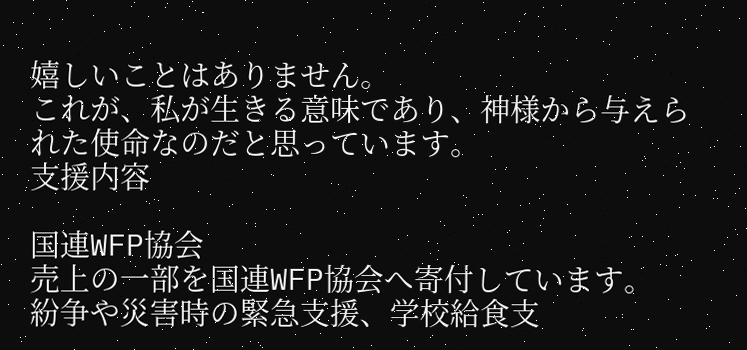嬉しいことはありません。
これが、私が生きる意味であり、神様から与えられた使命なのだと思っています。
支援内容

国連WFP協会
売上の一部を国連WFP協会へ寄付しています。
紛争や災害時の緊急支援、学校給食支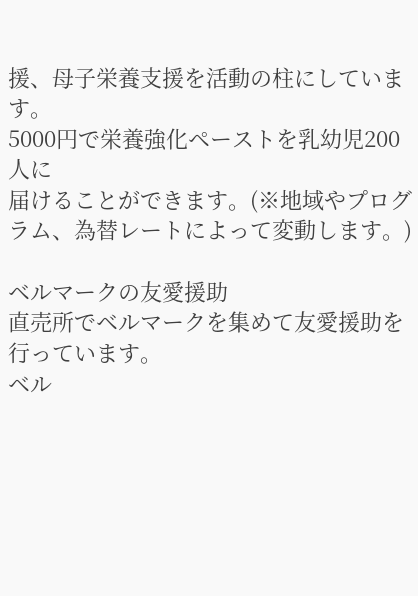援、母子栄養支援を活動の柱にしています。
5000円で栄養強化ペーストを乳幼児200人に
届けることができます。(※地域やプログラム、為替レートによって変動します。)

ベルマークの友愛援助
直売所でベルマークを集めて友愛援助を行っています。
ベル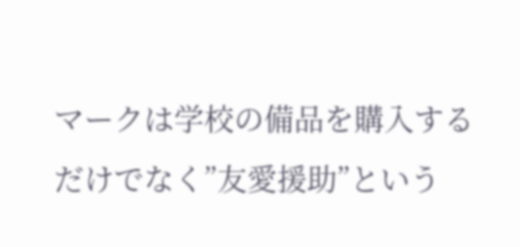マークは学校の備品を購入するだけでなく”友愛援助”という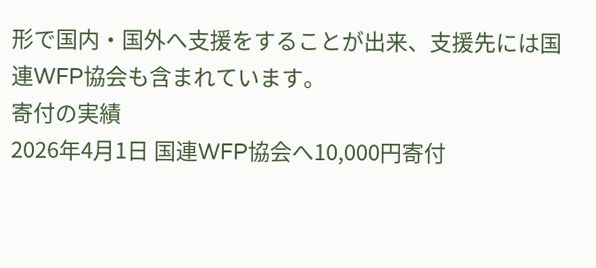形で国内・国外へ支援をすることが出来、支援先には国連WFP協会も含まれています。
寄付の実績
2026年4月1日 国連WFP協会へ10,000円寄付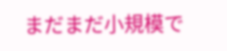まだまだ小規模で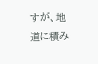すが、地道に積み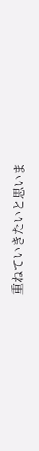重ねていきたいと思いま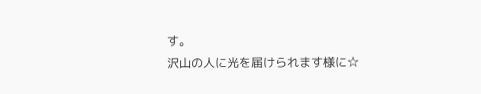す。
沢山の人に光を届けられます様に☆